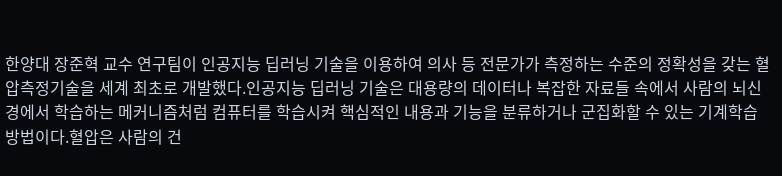한양대 장준혁 교수 연구팀이 인공지능 딥러닝 기술을 이용하여 의사 등 전문가가 측정하는 수준의 정확성을 갖는 혈압측정기술을 세계 최초로 개발했다.인공지능 딥러닝 기술은 대용량의 데이터나 복잡한 자료들 속에서 사람의 뇌신경에서 학습하는 메커니즘처럼 컴퓨터를 학습시켜 핵심적인 내용과 기능을 분류하거나 군집화할 수 있는 기계학습방법이다.혈압은 사람의 건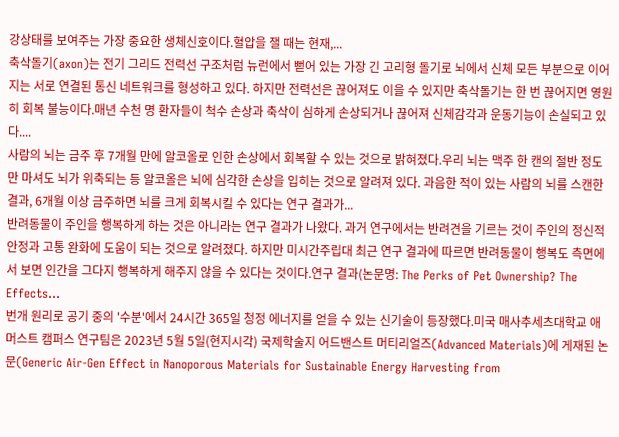강상태를 보여주는 가장 중요한 생체신호이다.혈압을 잴 때는 현재,...
축삭돌기(axon)는 전기 그리드 전력선 구조처럼 뉴런에서 뻗어 있는 가장 긴 고리형 돌기로 뇌에서 신체 모든 부분으로 이어지는 서로 연결된 통신 네트워크를 형성하고 있다. 하지만 전력선은 끊어져도 이을 수 있지만 축삭돌기는 한 번 끊어지면 영원히 회복 불능이다.매년 수천 명 환자들이 척수 손상과 축삭이 심하게 손상되거나 끊어져 신체감각과 운동기능이 손실되고 있다....
사람의 뇌는 금주 후 7개월 만에 알코올로 인한 손상에서 회복할 수 있는 것으로 밝혀졌다.우리 뇌는 맥주 한 캔의 절반 정도만 마셔도 뇌가 위축되는 등 알코올은 뇌에 심각한 손상을 입히는 것으로 알려져 있다. 과음한 적이 있는 사람의 뇌를 스캔한 결과, 6개월 이상 금주하면 뇌를 크게 회복시킬 수 있다는 연구 결과가...
반려동물이 주인을 행복하게 하는 것은 아니라는 연구 결과가 나왔다. 과거 연구에서는 반려견을 기르는 것이 주인의 정신적 안정과 고통 완화에 도움이 되는 것으로 알려졌다. 하지만 미시간주립대 최근 연구 결과에 따르면 반려동물이 행복도 측면에서 보면 인간을 그다지 행복하게 해주지 않을 수 있다는 것이다.연구 결과(논문명: The Perks of Pet Ownership? The Effects...
번개 원리로 공기 중의 '수분'에서 24시간 365일 청정 에너지를 얻을 수 있는 신기술이 등장했다.미국 매사추세츠대학교 애머스트 캠퍼스 연구팀은 2023년 5월 5일(현지시각) 국제학술지 어드밴스트 머티리얼즈(Advanced Materials)에 게재된 논문(Generic Air-Gen Effect in Nanoporous Materials for Sustainable Energy Harvesting from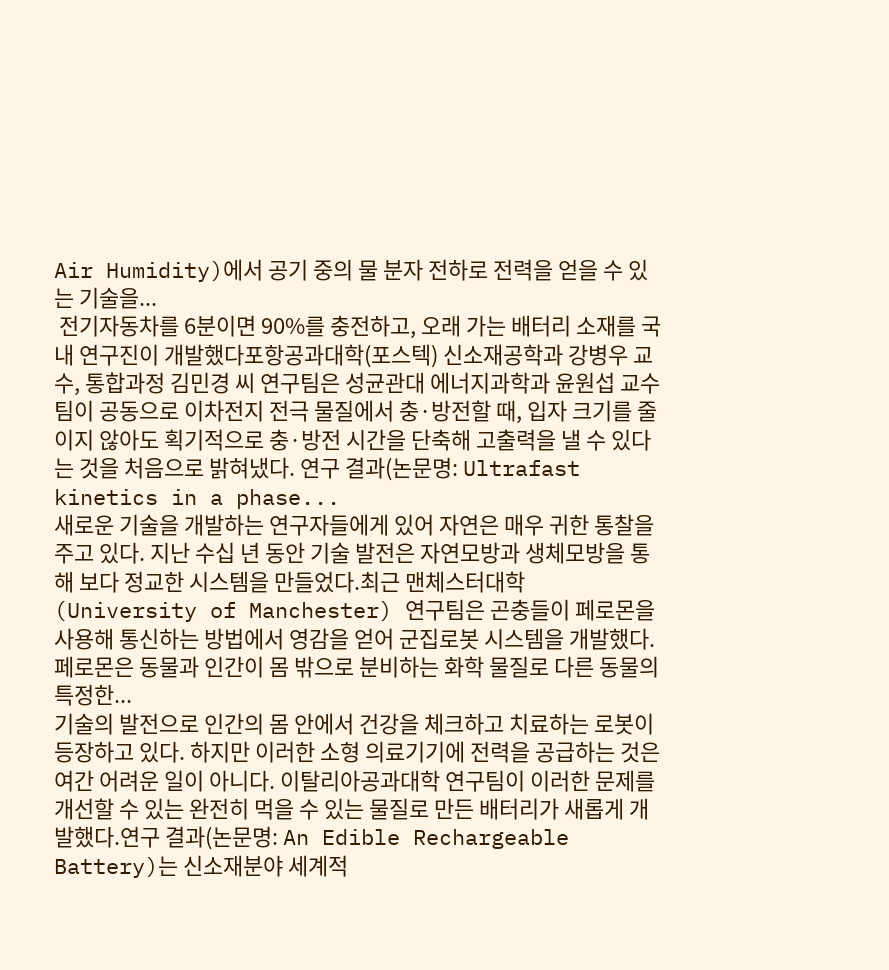Air Humidity)에서 공기 중의 물 분자 전하로 전력을 얻을 수 있는 기술을...
 전기자동차를 6분이면 90%를 충전하고, 오래 가는 배터리 소재를 국내 연구진이 개발했다포항공과대학(포스텍) 신소재공학과 강병우 교수, 통합과정 김민경 씨 연구팀은 성균관대 에너지과학과 윤원섭 교수팀이 공동으로 이차전지 전극 물질에서 충·방전할 때, 입자 크기를 줄이지 않아도 획기적으로 충·방전 시간을 단축해 고출력을 낼 수 있다는 것을 처음으로 밝혀냈다. 연구 결과(논문명: Ultrafast kinetics in a phase...
새로운 기술을 개발하는 연구자들에게 있어 자연은 매우 귀한 통찰을 주고 있다. 지난 수십 년 동안 기술 발전은 자연모방과 생체모방을 통해 보다 정교한 시스템을 만들었다.최근 맨체스터대학(University of Manchester) 연구팀은 곤충들이 페로몬을 사용해 통신하는 방법에서 영감을 얻어 군집로봇 시스템을 개발했다. 페로몬은 동물과 인간이 몸 밖으로 분비하는 화학 물질로 다른 동물의 특정한...
기술의 발전으로 인간의 몸 안에서 건강을 체크하고 치료하는 로봇이 등장하고 있다. 하지만 이러한 소형 의료기기에 전력을 공급하는 것은 여간 어려운 일이 아니다. 이탈리아공과대학 연구팀이 이러한 문제를 개선할 수 있는 완전히 먹을 수 있는 물질로 만든 배터리가 새롭게 개발했다.연구 결과(논문명: An Edible Rechargeable Battery)는 신소재분야 세계적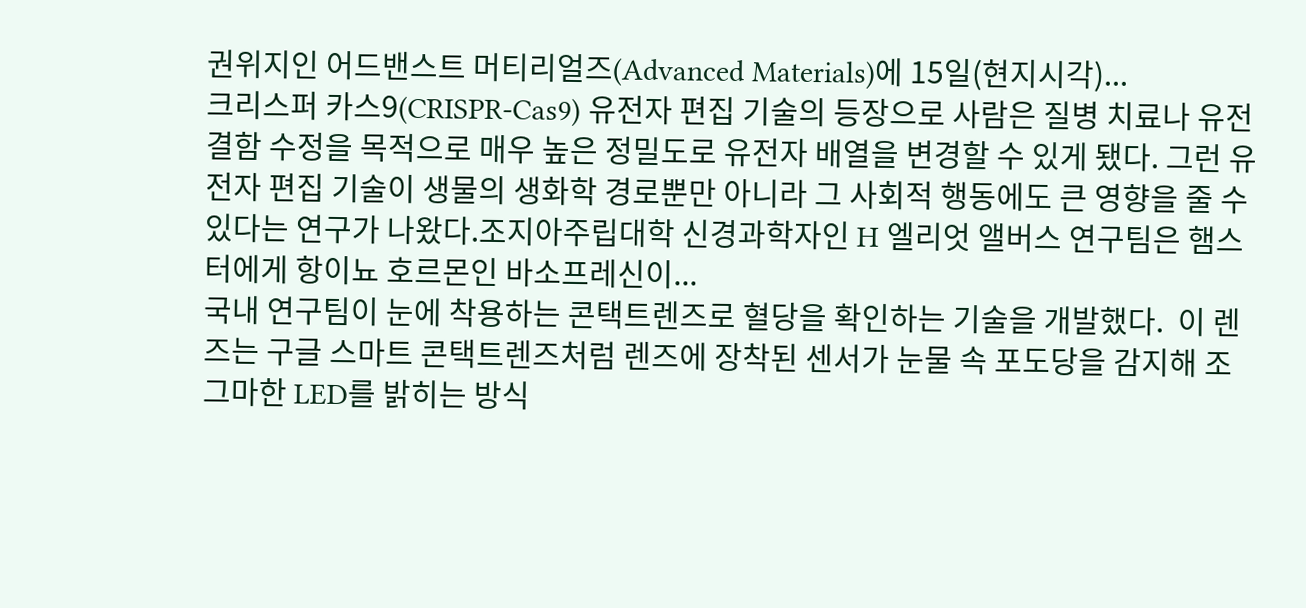권위지인 어드밴스트 머티리얼즈(Advanced Materials)에 15일(현지시각)...
크리스퍼 카스9(CRISPR-Cas9) 유전자 편집 기술의 등장으로 사람은 질병 치료나 유전 결함 수정을 목적으로 매우 높은 정밀도로 유전자 배열을 변경할 수 있게 됐다. 그런 유전자 편집 기술이 생물의 생화학 경로뿐만 아니라 그 사회적 행동에도 큰 영향을 줄 수 있다는 연구가 나왔다.조지아주립대학 신경과학자인 H 엘리엇 앨버스 연구팀은 햄스터에게 항이뇨 호르몬인 바소프레신이...
국내 연구팀이 눈에 착용하는 콘택트렌즈로 혈당을 확인하는 기술을 개발했다.  이 렌즈는 구글 스마트 콘택트렌즈처럼 렌즈에 장착된 센서가 눈물 속 포도당을 감지해 조그마한 LED를 밝히는 방식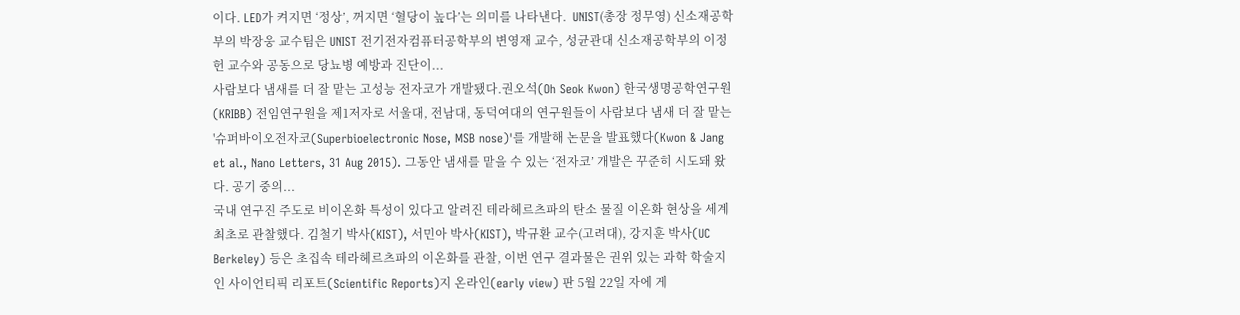이다. LED가 켜지면 ‘정상’, 꺼지면 ‘혈당이 높다’는 의미를 나타낸다.  UNIST(총장 정무영) 신소재공학부의 박장웅 교수팀은 UNIST 전기전자컴퓨터공학부의 변영재 교수, 성균관대 신소재공학부의 이정헌 교수와 공동으로 당뇨병 예방과 진단이...
사람보다 냄새를 더 잘 맡는 고성능 전자코가 개발됐다.권오석(Oh Seok Kwon) 한국생명공학연구원(KRIBB) 전임연구원을 제1저자로 서울대, 전남대, 동덕여대의 연구원들이 사람보다 냄새 더 잘 맡는 '슈퍼바이오전자코(Superbioelectronic Nose, MSB nose)'를 개발해 논문을 발표했다(Kwon & Jang et al., Nano Letters, 31 Aug 2015). 그동안 냄새를 맡을 수 있는 ‘전자코’ 개발은 꾸준히 시도돼 왔다. 공기 중의...
국내 연구진 주도로 비이온화 특성이 있다고 알려진 테라헤르츠파의 탄소 물질 이온화 현상을 세계 최초로 관찰했다. 김철기 박사(KIST), 서민아 박사(KIST), 박규환 교수(고려대), 강지훈 박사(UC Berkeley) 등은 초집속 테라헤르츠파의 이온화를 관찰, 이번 연구 결과물은 권위 있는 과학 학술지인 사이언티픽 리포트(Scientific Reports)지 온라인(early view) 판 5월 22일 자에 게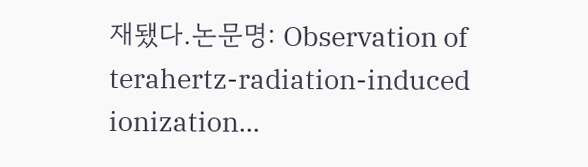재됐다.논문명: Observation of terahertz-radiation-induced ionization...